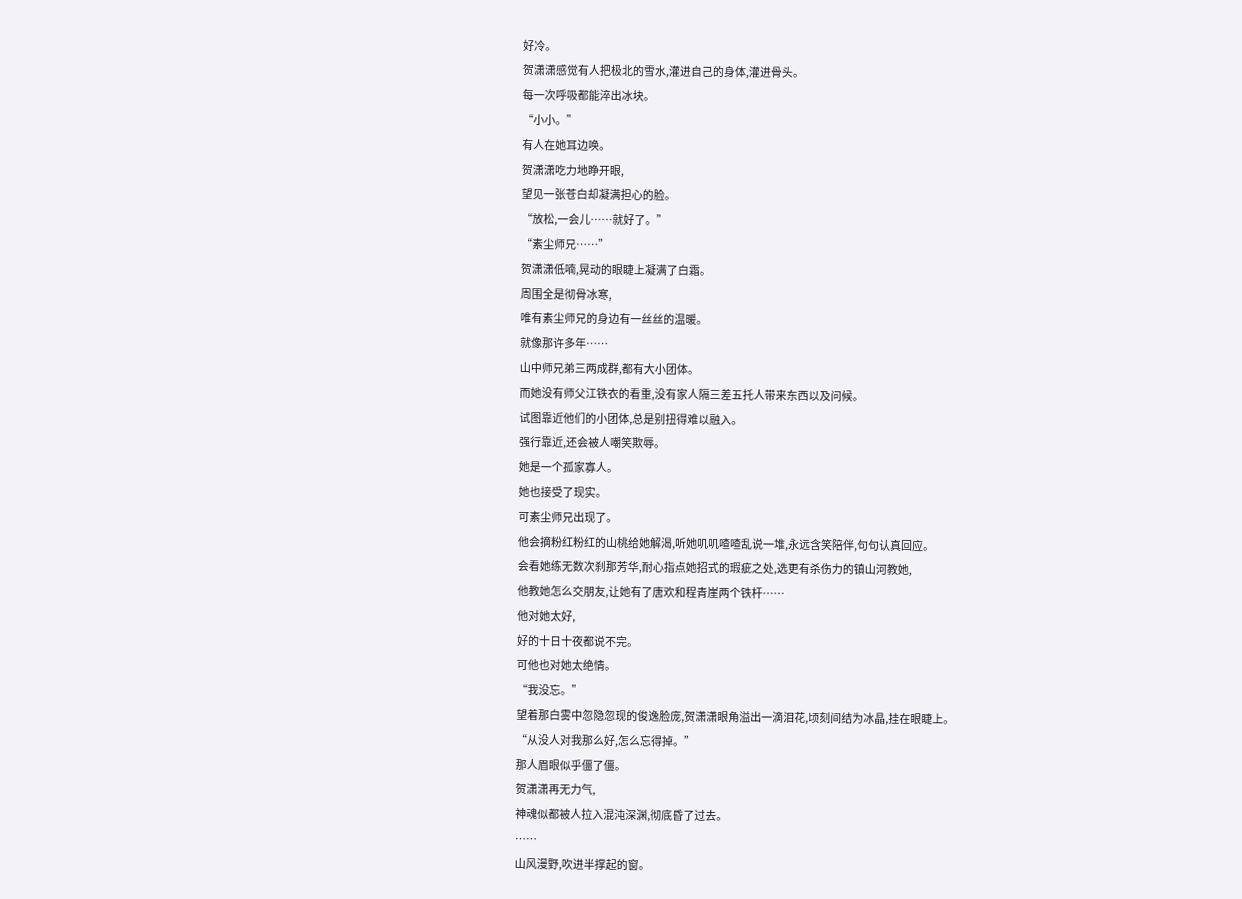好冷。
贺潇潇感觉有人把极北的雪水,灌进自己的身体,灌进骨头。
每一次呼吸都能淬出冰块。
“小小。”
有人在她耳边唤。
贺潇潇吃力地睁开眼,
望见一张苍白却凝满担心的脸。
“放松,一会儿……就好了。”
“素尘师兄……”
贺潇潇低喃,晃动的眼睫上凝满了白霜。
周围全是彻骨冰寒,
唯有素尘师兄的身边有一丝丝的温暖。
就像那许多年……
山中师兄弟三两成群,都有大小团体。
而她没有师父江铁衣的看重,没有家人隔三差五托人带来东西以及问候。
试图靠近他们的小团体,总是别扭得难以融入。
强行靠近,还会被人嘲笑欺辱。
她是一个孤家寡人。
她也接受了现实。
可素尘师兄出现了。
他会摘粉红粉红的山桃给她解渴,听她叽叽喳喳乱说一堆,永远含笑陪伴,句句认真回应。
会看她练无数次刹那芳华,耐心指点她招式的瑕疵之处,选更有杀伤力的镇山河教她,
他教她怎么交朋友,让她有了唐欢和程青崖两个铁杆……
他对她太好,
好的十日十夜都说不完。
可他也对她太绝情。
“我没忘。”
望着那白雾中忽隐忽现的俊逸脸庞,贺潇潇眼角溢出一滴泪花,顷刻间结为冰晶,挂在眼睫上。
“从没人对我那么好,怎么忘得掉。”
那人眉眼似乎僵了僵。
贺潇潇再无力气,
神魂似都被人拉入混沌深渊,彻底昏了过去。
……
山风漫野,吹进半撑起的窗。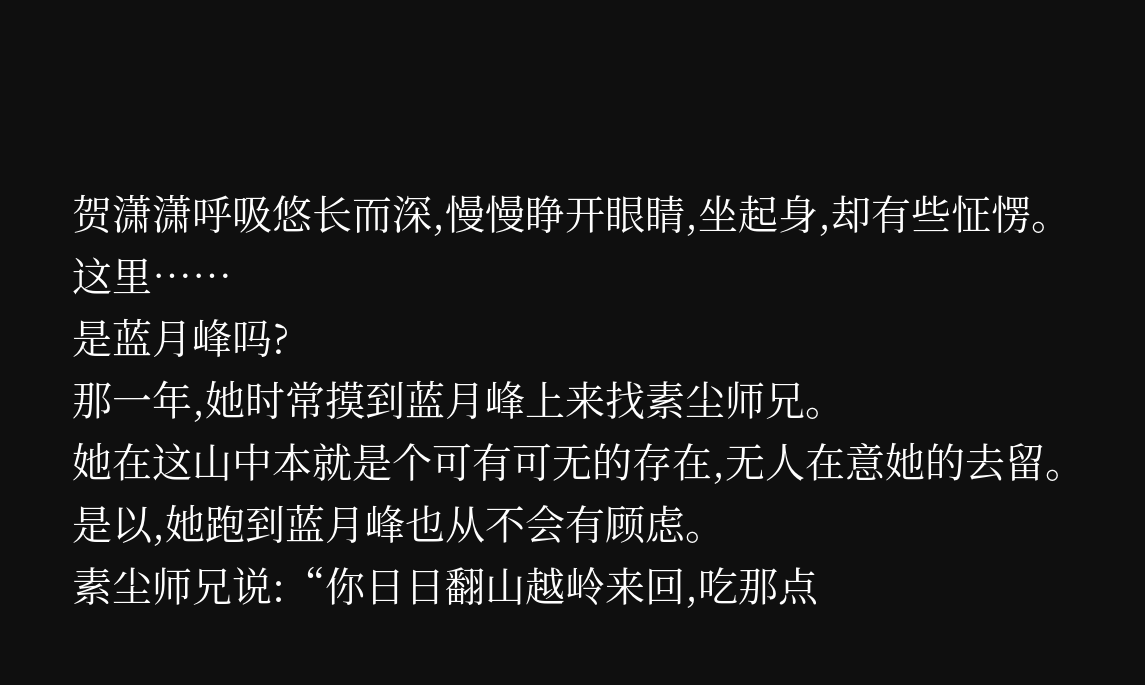贺潇潇呼吸悠长而深,慢慢睁开眼睛,坐起身,却有些怔愣。
这里……
是蓝月峰吗?
那一年,她时常摸到蓝月峰上来找素尘师兄。
她在这山中本就是个可有可无的存在,无人在意她的去留。
是以,她跑到蓝月峰也从不会有顾虑。
素尘师兄说:“你日日翻山越岭来回,吃那点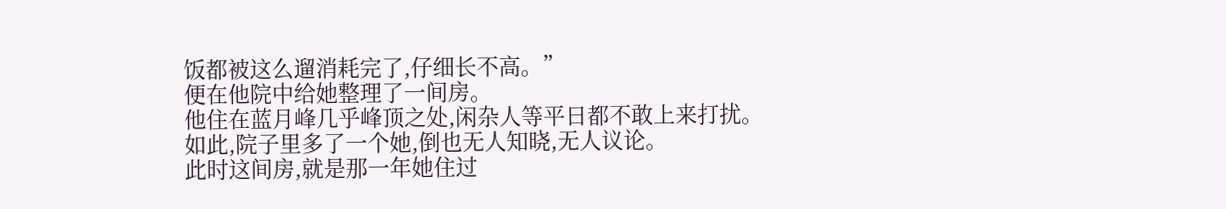饭都被这么遛消耗完了,仔细长不高。”
便在他院中给她整理了一间房。
他住在蓝月峰几乎峰顶之处,闲杂人等平日都不敢上来打扰。
如此,院子里多了一个她,倒也无人知晓,无人议论。
此时这间房,就是那一年她住过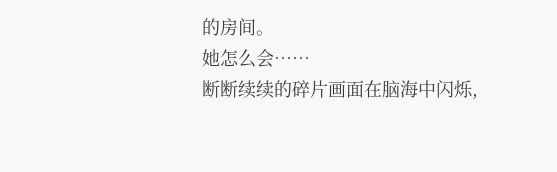的房间。
她怎么会……
断断续续的碎片画面在脑海中闪烁,